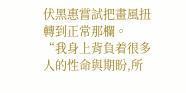伏黑惠嘗試把畫風扭轉到正常那欄。
“我身上背負着很多人的性命與期盼,所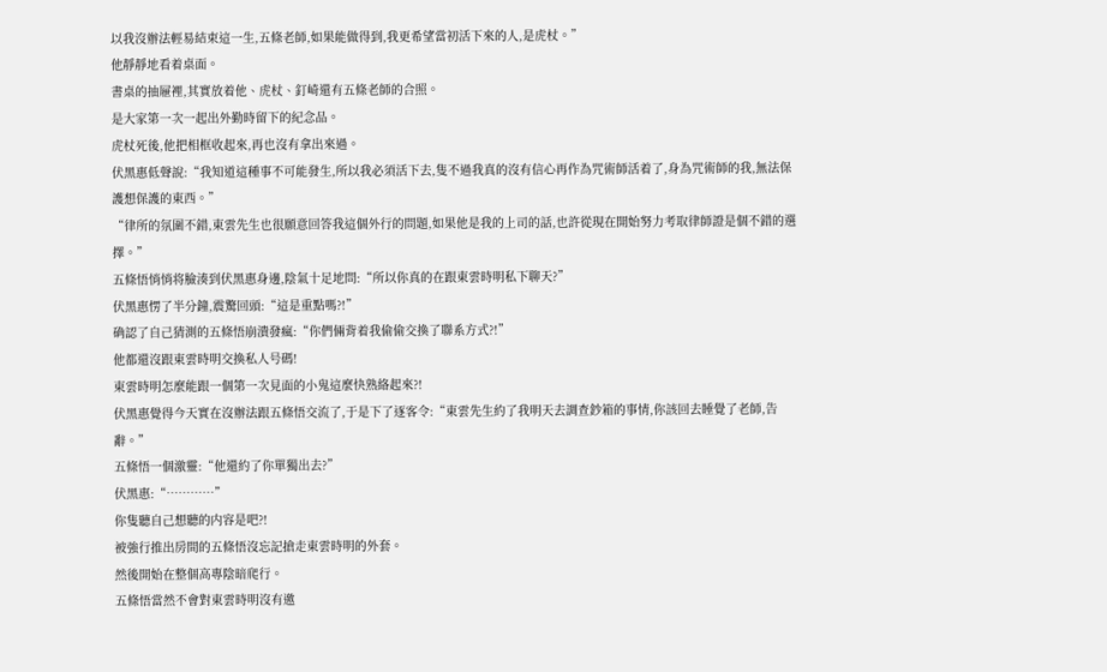以我沒辦法輕易結束這一生,五條老師,如果能做得到,我更希望當初活下來的人,是虎杖。”
他靜靜地看着桌面。
書桌的抽屜裡,其實放着他、虎杖、釘崎還有五條老師的合照。
是大家第一次一起出外勤時留下的紀念品。
虎杖死後,他把相框收起來,再也沒有拿出來過。
伏黑惠低聲說:“我知道這種事不可能發生,所以我必須活下去,隻不過我真的沒有信心再作為咒術師活着了,身為咒術師的我,無法保護想保護的東西。”
“律所的氛圍不錯,東雲先生也很願意回答我這個外行的問題,如果他是我的上司的話,也許從現在開始努力考取律師證是個不錯的選擇。”
五條悟悄悄将臉湊到伏黑惠身邊,陰氣十足地問:“所以你真的在跟東雲時明私下聊天?”
伏黑惠愣了半分鐘,震驚回頭:“這是重點嗎?!”
确認了自己猜測的五條悟崩潰發瘋:“你們倆背着我偷偷交換了聯系方式?!”
他都還沒跟東雲時明交換私人号碼!
東雲時明怎麼能跟一個第一次見面的小鬼這麼快熟絡起來?!
伏黑惠覺得今天實在沒辦法跟五條悟交流了,于是下了逐客令:“東雲先生約了我明天去調查鈔箱的事情,你該回去睡覺了老師,告辭。”
五條悟一個激靈:“他還約了你單獨出去?”
伏黑惠:“…………”
你隻聽自己想聽的内容是吧?!
被強行推出房間的五條悟沒忘記搶走東雲時明的外套。
然後開始在整個高專陰暗爬行。
五條悟當然不會對東雲時明沒有邀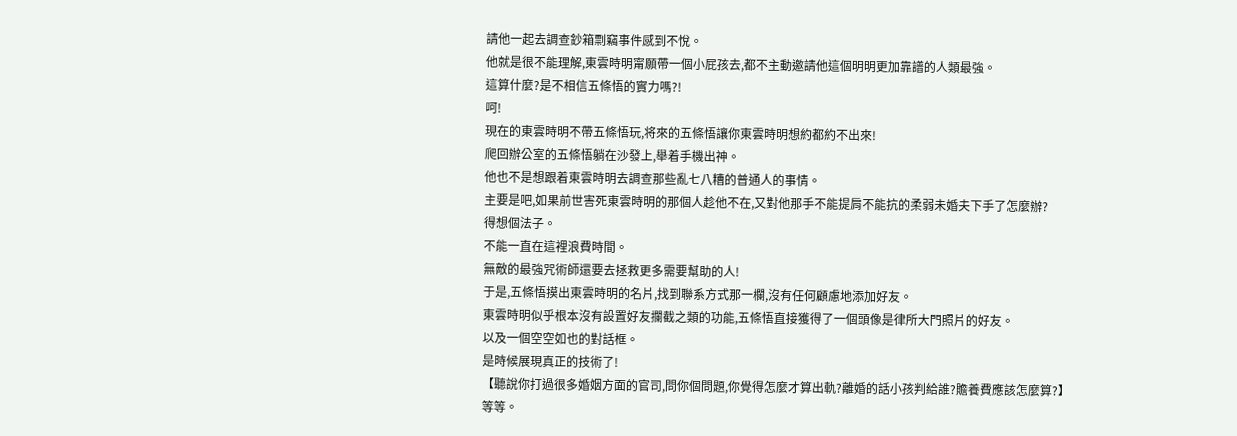請他一起去調查鈔箱剽竊事件感到不悅。
他就是很不能理解,東雲時明甯願帶一個小屁孩去,都不主動邀請他這個明明更加靠譜的人類最強。
這算什麼?是不相信五條悟的實力嗎?!
呵!
現在的東雲時明不帶五條悟玩,将來的五條悟讓你東雲時明想約都約不出來!
爬回辦公室的五條悟躺在沙發上,舉着手機出神。
他也不是想跟着東雲時明去調查那些亂七八糟的普通人的事情。
主要是吧,如果前世害死東雲時明的那個人趁他不在,又對他那手不能提肩不能抗的柔弱未婚夫下手了怎麼辦?
得想個法子。
不能一直在這裡浪費時間。
無敵的最強咒術師還要去拯救更多需要幫助的人!
于是,五條悟摸出東雲時明的名片,找到聯系方式那一欄,沒有任何顧慮地添加好友。
東雲時明似乎根本沒有設置好友攔截之類的功能,五條悟直接獲得了一個頭像是律所大門照片的好友。
以及一個空空如也的對話框。
是時候展現真正的技術了!
【聽說你打過很多婚姻方面的官司,問你個問題,你覺得怎麼才算出軌?離婚的話小孩判給誰?贍養費應該怎麼算?】
等等。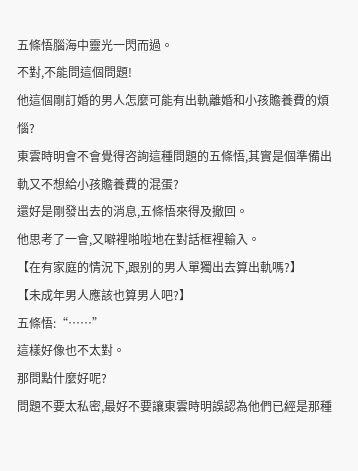五條悟腦海中靈光一閃而過。
不對,不能問這個問題!
他這個剛訂婚的男人怎麼可能有出軌離婚和小孩贍養費的煩惱?
東雲時明會不會覺得咨詢這種問題的五條悟,其實是個準備出軌又不想給小孩贍養費的混蛋?
還好是剛發出去的消息,五條悟來得及撤回。
他思考了一會,又噼裡啪啦地在對話框裡輸入。
【在有家庭的情況下,跟别的男人單獨出去算出軌嗎?】
【未成年男人應該也算男人吧?】
五條悟:“……”
這樣好像也不太對。
那問點什麼好呢?
問題不要太私密,最好不要讓東雲時明誤認為他們已經是那種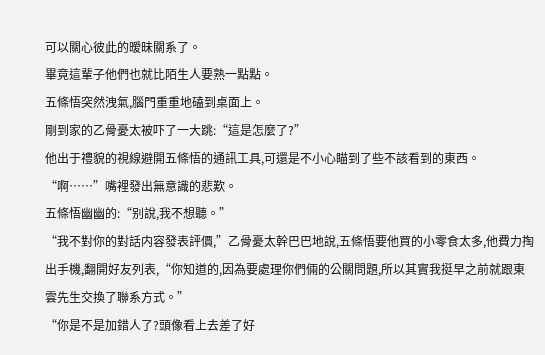可以關心彼此的暧昧關系了。
畢竟這輩子他們也就比陌生人要熟一點點。
五條悟突然洩氣,腦門重重地磕到桌面上。
剛到家的乙骨憂太被吓了一大跳:“這是怎麼了?”
他出于禮貌的視線避開五條悟的通訊工具,可還是不小心瞄到了些不該看到的東西。
“啊……”嘴裡發出無意識的悲歎。
五條悟幽幽的:“别說,我不想聽。”
“我不對你的對話内容發表評價,”乙骨憂太幹巴巴地說,五條悟要他買的小零食太多,他費力掏出手機,翻開好友列表,“你知道的,因為要處理你們倆的公關問題,所以其實我挺早之前就跟東雲先生交換了聯系方式。”
“你是不是加錯人了?頭像看上去差了好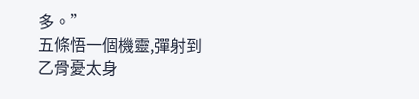多。”
五條悟一個機靈,彈射到乙骨憂太身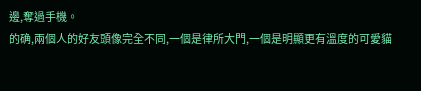邊,奪過手機。
的确,兩個人的好友頭像完全不同,一個是律所大門,一個是明顯更有溫度的可愛貓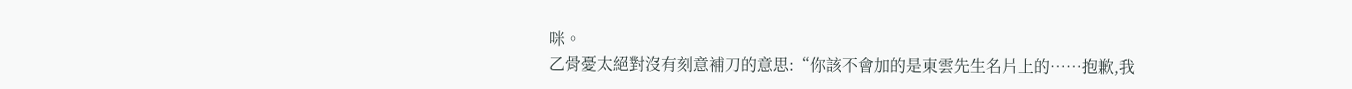咪。
乙骨憂太絕對沒有刻意補刀的意思:“你該不會加的是東雲先生名片上的……抱歉,我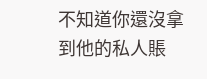不知道你還沒拿到他的私人賬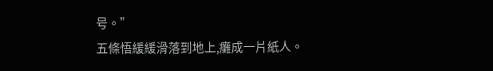号。”
五條悟緩緩滑落到地上,癱成一片紙人。